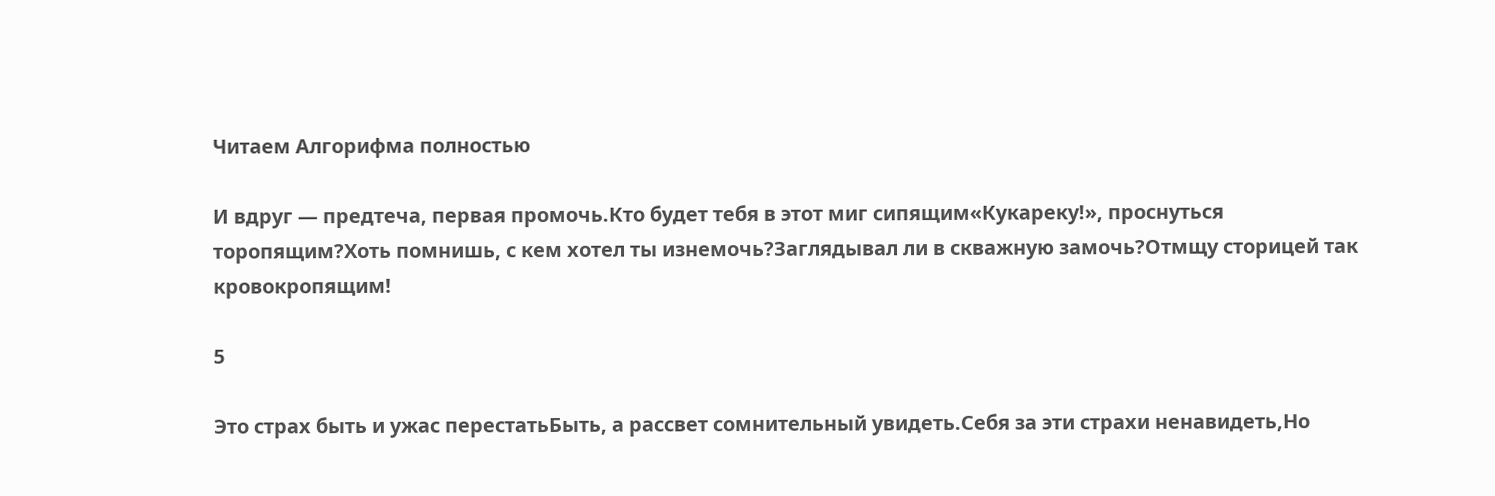Читаем Алгорифма полностью

И вдруг — предтеча, первая промочь.Кто будет тебя в этот миг сипящим«Кукареку!», проснуться торопящим?Хоть помнишь, с кем хотел ты изнемочь?Заглядывал ли в скважную замочь?Отмщу сторицей так кровокропящим!

5

Это страх быть и ужас перестатьБыть, а рассвет сомнительный увидеть.Себя за эти страхи ненавидеть,Но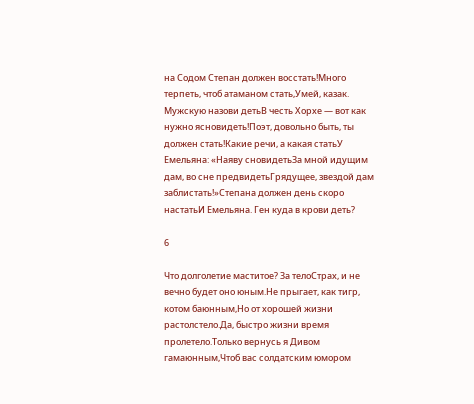на Содом Степан должен восстать!Много терпеть, чтоб атаманом стать,Умей, казак. Мужскую назови детьВ честь Хорхе — вот как нужно ясновидеть!Поэт, довольно быть, ты должен стать!Какие речи, а какая статьУ Емельяна: «Наяву сновидетьЗа мной идущим дам, во сне предвидетьГрядущее, звездой дам заблистать!»Степана должен день скоро настатьИ Емельяна. Ген куда в крови деть?

6

Что долголетие маститое? За телоСтрах, и не вечно будет оно юным.Не прыгает, как тигр, котом баюнным,Но от хорошей жизни растолстело.Да, быстро жизни время пролетело.Только вернусь я Дивом гамаюнным,Чтоб вас солдатским юмором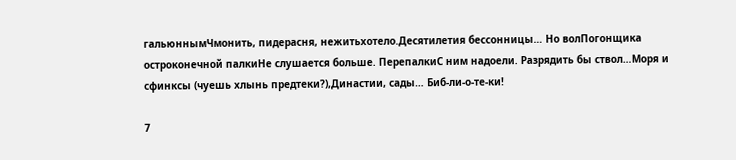гальюннымЧмонить, пидерасня, нежитьхотело.Десятилетия бессонницы… Но волПогонщика остроконечной палкиНе слушается больше. ПерепалкиС ним надоели. Разрядить бы ствол…Моря и сфинксы (чуешь хлынь предтеки?),Династии, сады… Биб-ли-о-те-ки!

7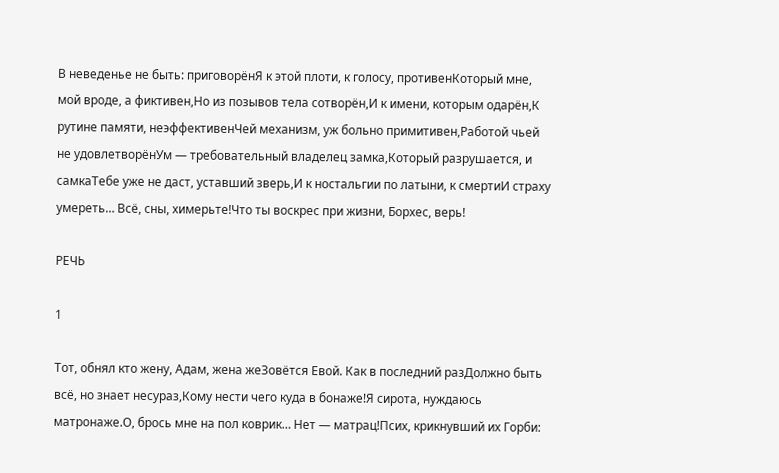В неведенье не быть: приговорёнЯ к этой плоти, к голосу, противенКоторый мне, мой вроде, а фиктивен,Но из позывов тела сотворён,И к имени, которым одарён,К рутине памяти, неэффективенЧей механизм, уж больно примитивен,Работой чьей не удовлетворёнУм — требовательный владелец замка,Который разрушается, и самкаТебе уже не даст, уставший зверь,И к ностальгии по латыни, к смертиИ страху умереть… Всё, сны, химерьте!Что ты воскрес при жизни, Борхес, верь!

РЕЧЬ

1

Тот, обнял кто жену, Адам, жена жеЗовётся Евой. Как в последний разДолжно быть всё, но знает несураз,Кому нести чего куда в бонаже!Я сирота, нуждаюсь матронаже.О, брось мне на пол коврик… Нет — матрац!Псих, крикнувший их Горби: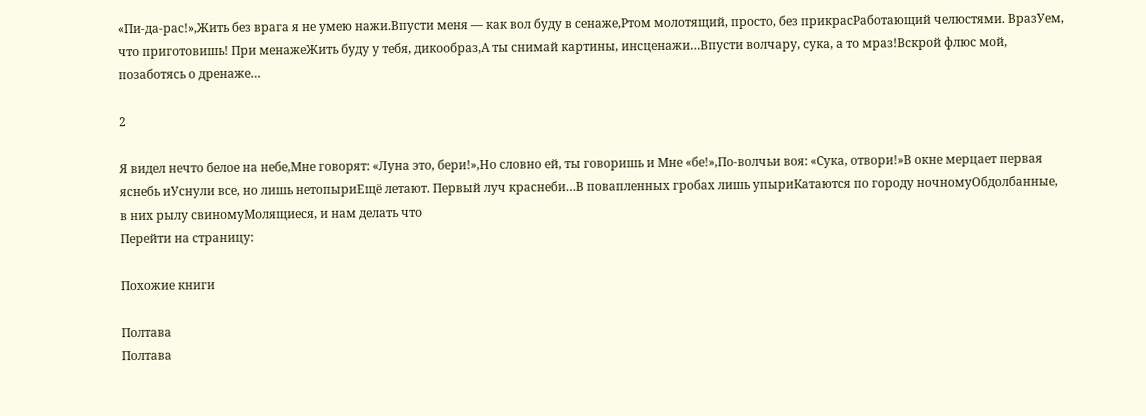«Пи-да-рас!»,Жить без врага я не умею нажи.Впусти меня — как вол буду в сенаже,Ртом молотящий, просто, без прикрасРаботающий челюстями. ВразУем, что приготовишь! При менажеЖить буду у тебя, дикообраз,А ты снимай картины, инсценажи…Впусти волчару, сука, а то мраз!Вскрой флюс мой, позаботясь о дренаже…

2

Я видел нечто белое на небе,Мне говорят: «Луна это, бери!»,Но словно ей, ты говоришь и Мне «бе!»,По-волчьи воя: «Сука, отвори!»В окне мерцает первая яснебь иУснули все, но лишь нетопыриЕщё летают. Первый луч краснеби…В повапленных гробах лишь упыриКатаются по городу ночномуОбдолбанные, в них рылу свиномуМолящиеся, и нам делать что
Перейти на страницу:

Похожие книги

Полтава
Полтава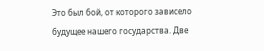Это был бой, от которого зависело будущее нашего государства. Две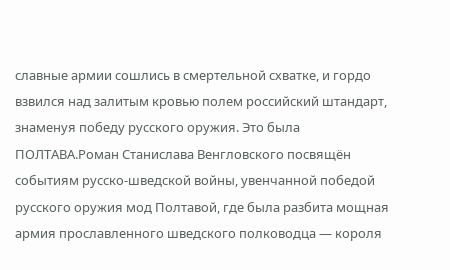славные армии сошлись в смертельной схватке, и гордо взвился над залитым кровью полем российский штандарт, знаменуя победу русского оружия. Это была ПОЛТАВА.Роман Станислава Венгловского посвящён событиям русско-шведской войны, увенчанной победой русского оружия мод Полтавой, где была разбита мощная армия прославленного шведского полководца — короля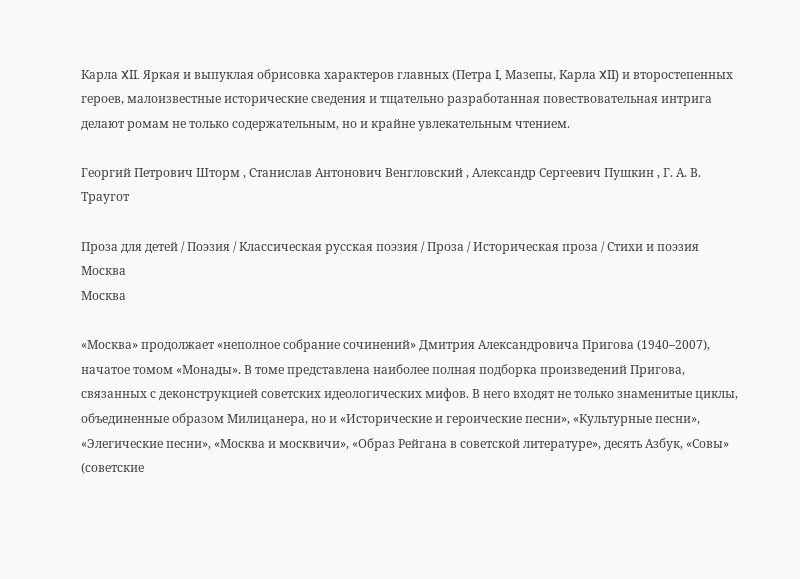Карла XII. Яркая и выпуклая обрисовка характеров главных (Петра I, Мазепы, Карла XII) и второстепенных героев, малоизвестные исторические сведения и тщательно разработанная повествовательная интрига делают ромам не только содержательным, но и крайне увлекательным чтением.

Георгий Петрович Шторм , Станислав Антонович Венгловский , Александр Сергеевич Пушкин , Г. А. В. Траугот

Проза для детей / Поэзия / Классическая русская поэзия / Проза / Историческая проза / Стихи и поэзия
Москва
Москва

«Москва» продолжает «неполное собрание сочинений» Дмитрия Александровича Пригова (1940–2007), начатое томом «Монады». В томе представлена наиболее полная подборка произведений Пригова, связанных с деконструкцией советских идеологических мифов. В него входят не только знаменитые циклы, объединенные образом Милицанера, но и «Исторические и героические песни», «Культурные песни», «Элегические песни», «Москва и москвичи», «Образ Рейгана в советской литературе», десять Азбук, «Совы» (советские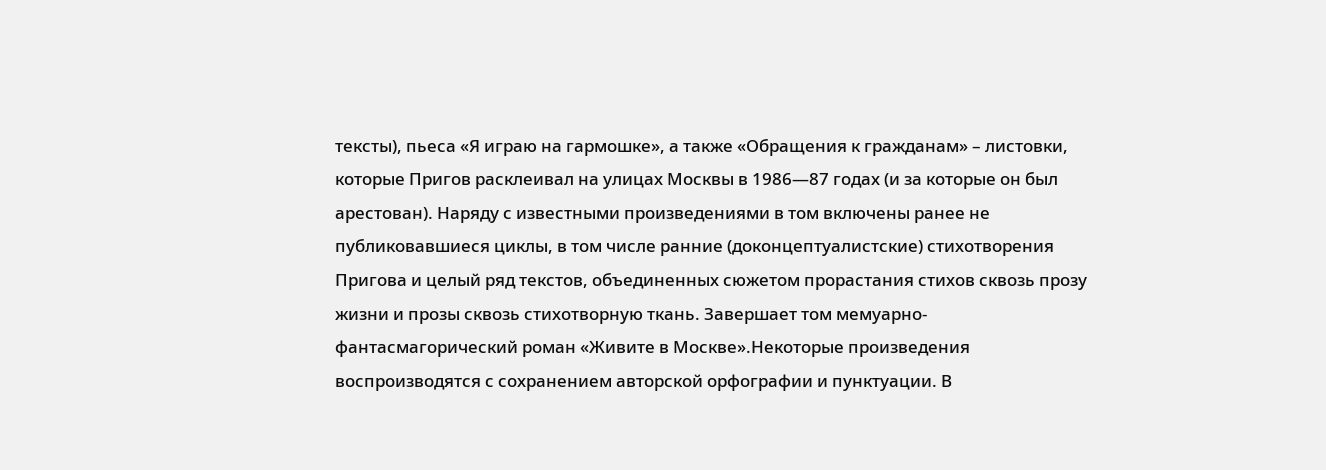тексты), пьеса «Я играю на гармошке», а также «Обращения к гражданам» – листовки, которые Пригов расклеивал на улицах Москвы в 1986—87 годах (и за которые он был арестован). Наряду с известными произведениями в том включены ранее не публиковавшиеся циклы, в том числе ранние (доконцептуалистские) стихотворения Пригова и целый ряд текстов, объединенных сюжетом прорастания стихов сквозь прозу жизни и прозы сквозь стихотворную ткань. Завершает том мемуарно-фантасмагорический роман «Живите в Москве».Некоторые произведения воспроизводятся с сохранением авторской орфографии и пунктуации. В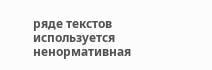ряде текстов используется ненормативная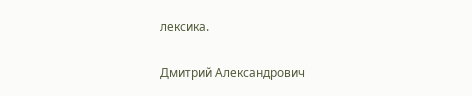лексика.

Дмитрий Александрович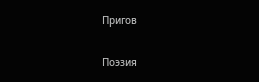Пригов

Поэзия